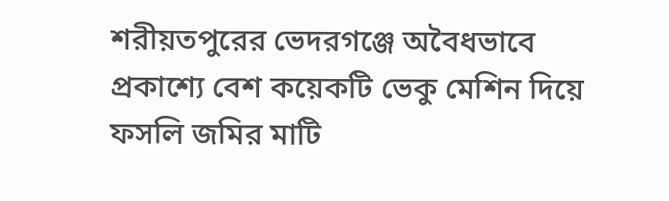শরীয়তপুরের ভেদরগঞ্জে অবৈধভাবে প্রকাশ্যে বেশ কয়েকটি ভেকু মেশিন দিয়ে ফসলি জমির মাটি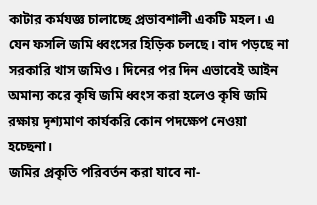কাটার কর্মযজ্ঞ চালাচ্ছে প্রভাবশালী একটি মহল। এ যেন ফসলি জমি ধ্বংসের হিড়িক চলছে। বাদ পড়ছে না সরকারি খাস জমিও। দিনের পর দিন এভাবেই আইন অমান্য করে কৃষি জমি ধ্বংস করা হলেও কৃষি জমি রক্ষায় দৃশ্যমাণ কার্যকরি কোন পদক্ষেপ নেওয়া হচ্ছেনা।
জমির প্রকৃতি পরিবর্তন করা যাবে না-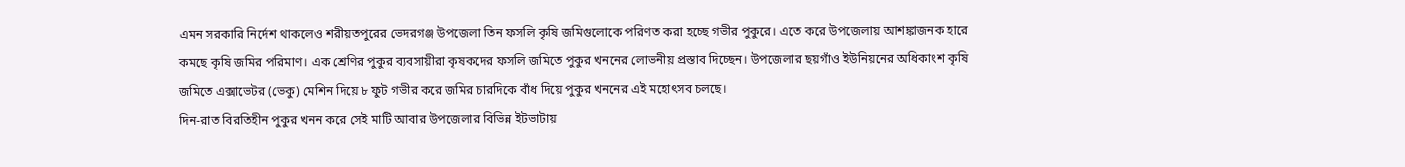এমন সরকারি নির্দেশ থাকলেও শরীয়তপুরের ভেদরগঞ্জ উপজেলা তিন ফসলি কৃষি জমিগুলোকে পরিণত করা হচ্ছে গভীর পুকুরে। এতে করে উপজেলায় আশঙ্কাজনক হারে কমছে কৃষি জমির পরিমাণ। এক শ্রেণির পুকুর ব্যবসায়ীরা কৃষকদের ফসলি জমিতে পুকুর খননের লোভনীয় প্রস্তাব দিচ্ছেন। উপজেলার ছয়গাঁও ইউনিয়নের অধিকাংশ কৃষি জমিতে এক্সাভেটর (ভেকু) মেশিন দিয়ে ৮ ফুট গভীর করে জমির চারদিকে বাঁধ দিয়ে পুকুর খননের এই মহোৎসব চলছে।
দিন-রাত বিরতিহীন পুকুর খনন করে সেই মাটি আবার উপজেলার বিভিন্ন ইটভাটায়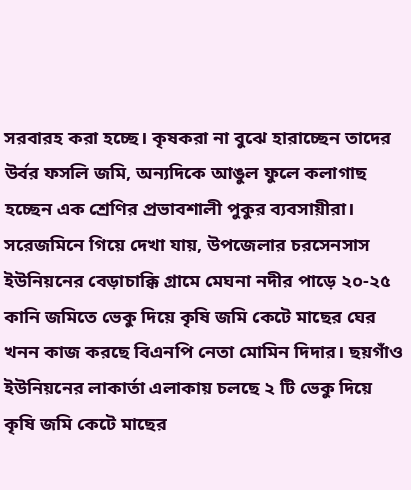সরবারহ করা হচ্ছে। কৃষকরা না বুঝে হারাচ্ছেন তাদের উর্বর ফসলি জমি, অন্যদিকে আঙুল ফুলে কলাগাছ হচ্ছেন এক শ্রেণির প্রভাবশালী পুকুর ব্যবসায়ীরা।
সরেজমিনে গিয়ে দেখা যায়, উপজেলার চরসেনসাস ইউনিয়নের বেড়াচাক্কি গ্রামে মেঘনা নদীর পাড়ে ২০-২৫ কানি জমিতে ভেকু দিয়ে কৃষি জমি কেটে মাছের ঘের খনন কাজ করছে বিএনপি নেতা মোমিন দিদার। ছয়গাঁও ইউনিয়নের লাকার্তা এলাকায় চলছে ২ টি ভেকু দিয়ে কৃষি জমি কেটে মাছের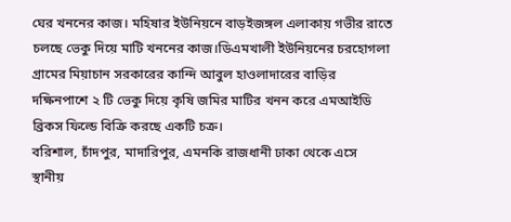ঘের খননের কাজ। মহিষার ইউনিয়নে বাড়ইজঙ্গল এলাকায় গভীর রাতে চলছে ভেকু দিয়ে মাটি খননের কাজ।ডিএমখালী ইউনিয়নের চরহোগলা গ্রামের মিয়াচান সরকারের কান্দি আবুল হাওলাদারের বাড়ির দক্ষিনপাশে ২ টি ভেকু দিয়ে কৃষি জমির মাটির খনন করে এমআইডি ব্রিকস ফিল্ডে বিক্রি করছে একটি চক্র।
বরিশাল, চাঁদপুর, মাদারিপুর, এমনকি রাজধানী ঢাকা থেকে এসে স্থানীয়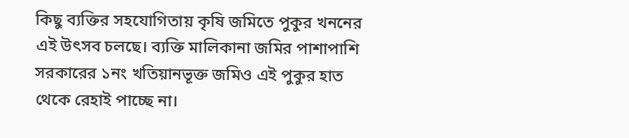কিছু ব্যক্তির সহযোগিতায় কৃষি জমিতে পুকুর খননের এই উৎসব চলছে। ব্যক্তি মালিকানা জমির পাশাপাশি সরকারের ১নং খতিয়ানভূক্ত জমিও এই পুকুর হাত থেকে রেহাই পাচ্ছে না।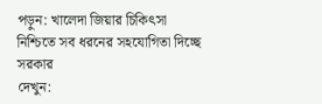পড়ুন: খালেদা জিয়ার চিকিৎসা নিশ্চিতে সব ধরনের সহযোগিতা দিচ্ছে সরকার
দেখুন: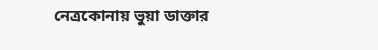নেত্রকোনায় ভুয়া ডাক্তার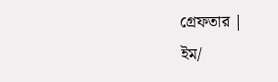গ্রেফতার |
ইম/